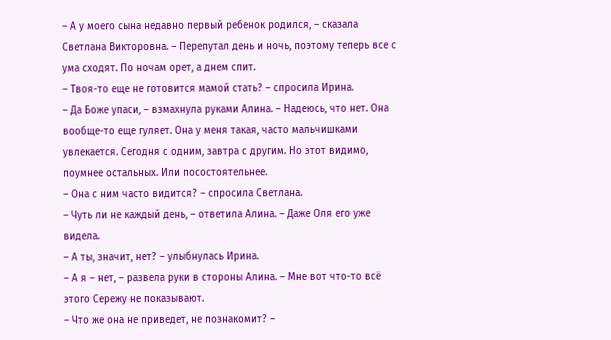– А у моего сына недавно первый ребенок родился, – сказала Светлана Викторовна. – Перепутал день и ночь, поэтому теперь все с ума сходят. По ночам орет, а днем спит.
– Твоя-то еще не готовится мамой стать? – спросила Ирина.
– Да Боже упаси, – взмахнула руками Алина. – Надеюсь, что нет. Она вообще-то еще гуляет. Она у меня такая, часто мальчишками увлекается. Сегодня с одним, завтра с другим. Но этот видимо, поумнее остальных. Или посостоятельнее.
– Она с ним часто видится? – спросила Светлана.
– Чуть ли не каждый день, – ответила Алина. – Даже Оля его уже видела.
– А ты, значит, нет? – улыбнулась Ирина.
– А я – нет, – развела руки в стороны Алина. – Мне вот что-то всё этого Сережу не показывают.
– Что же она не приведет, не познакомит? –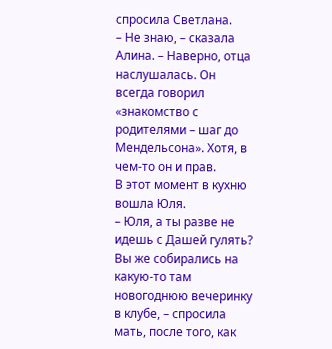спросила Светлана.
– Не знаю, – сказала Алина. – Наверно, отца наслушалась. Он всегда говорил «знакомство с родителями – шаг до Мендельсона». Хотя, в чем-то он и прав.
В этот момент в кухню вошла Юля.
– Юля, а ты разве не идешь с Дашей гулять? Вы же собирались на какую-то там новогоднюю вечеринку в клубе, – спросила мать, после того, как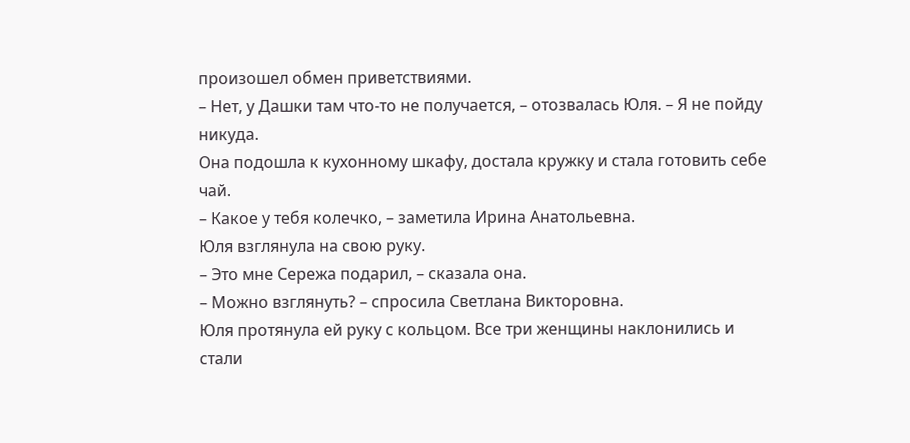произошел обмен приветствиями.
– Нет, у Дашки там что-то не получается, – отозвалась Юля. – Я не пойду никуда.
Она подошла к кухонному шкафу, достала кружку и стала готовить себе чай.
– Какое у тебя колечко, – заметила Ирина Анатольевна.
Юля взглянула на свою руку.
– Это мне Сережа подарил, – сказала она.
– Можно взглянуть? – спросила Светлана Викторовна.
Юля протянула ей руку с кольцом. Все три женщины наклонились и стали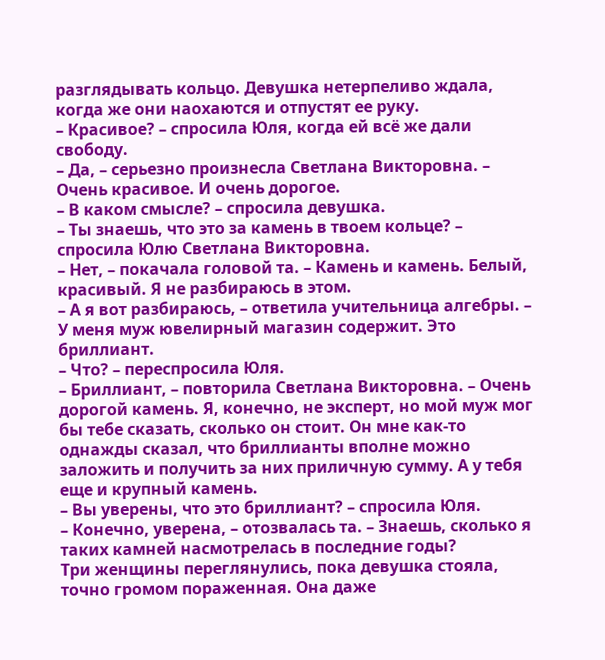разглядывать кольцо. Девушка нетерпеливо ждала, когда же они наохаются и отпустят ее руку.
– Красивое? – спросила Юля, когда ей всё же дали свободу.
– Да, – серьезно произнесла Светлана Викторовна. – Очень красивое. И очень дорогое.
– В каком смысле? – спросила девушка.
– Ты знаешь, что это за камень в твоем кольце? – спросила Юлю Светлана Викторовна.
– Нет, – покачала головой та. – Камень и камень. Белый, красивый. Я не разбираюсь в этом.
– А я вот разбираюсь, – ответила учительница алгебры. – У меня муж ювелирный магазин содержит. Это бриллиант.
– Что? – переспросила Юля.
– Бриллиант, – повторила Светлана Викторовна. – Очень дорогой камень. Я, конечно, не эксперт, но мой муж мог бы тебе сказать, сколько он стоит. Он мне как-то однажды сказал, что бриллианты вполне можно заложить и получить за них приличную сумму. А у тебя еще и крупный камень.
– Вы уверены, что это бриллиант? – спросила Юля.
– Конечно, уверена, – отозвалась та. – Знаешь, сколько я таких камней насмотрелась в последние годы?
Три женщины переглянулись, пока девушка стояла, точно громом пораженная. Она даже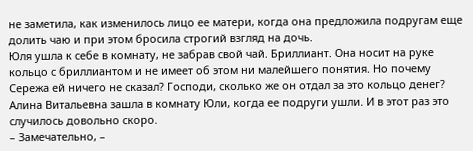не заметила, как изменилось лицо ее матери, когда она предложила подругам еще долить чаю и при этом бросила строгий взгляд на дочь.
Юля ушла к себе в комнату, не забрав свой чай. Бриллиант. Она носит на руке кольцо с бриллиантом и не имеет об этом ни малейшего понятия. Но почему Сережа ей ничего не сказал? Господи, сколько же он отдал за это кольцо денег?
Алина Витальевна зашла в комнату Юли, когда ее подруги ушли. И в этот раз это случилось довольно скоро.
– Замечательно, –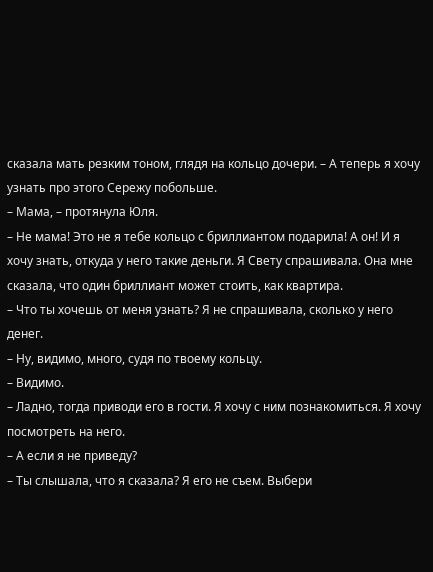сказала мать резким тоном, глядя на кольцо дочери. – А теперь я хочу узнать про этого Сережу побольше.
– Мама, – протянула Юля.
– Не мама! Это не я тебе кольцо с бриллиантом подарила! А он! И я хочу знать, откуда у него такие деньги. Я Свету спрашивала. Она мне сказала, что один бриллиант может стоить, как квартира.
– Что ты хочешь от меня узнать? Я не спрашивала, сколько у него денег.
– Ну, видимо, много, судя по твоему кольцу.
– Видимо.
– Ладно, тогда приводи его в гости. Я хочу с ним познакомиться. Я хочу посмотреть на него.
– А если я не приведу?
– Ты слышала, что я сказала? Я его не съем. Выбери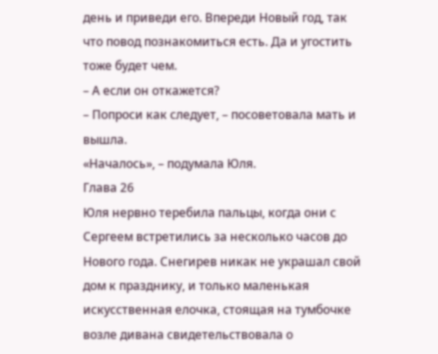день и приведи его. Впереди Новый год, так что повод познакомиться есть. Да и угостить тоже будет чем.
– А если он откажется?
– Попроси как следует, – посоветовала мать и вышла.
«Началось», – подумала Юля.
Глава 26
Юля нервно теребила пальцы, когда они с Сергеем встретились за несколько часов до Нового года. Снегирев никак не украшал свой дом к празднику, и только маленькая искусственная елочка, стоящая на тумбочке возле дивана свидетельствовала о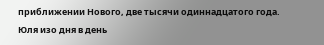приближении Нового, две тысячи одиннадцатого года.
Юля изо дня в день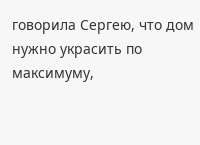говорила Сергею, что дом нужно украсить по максимуму,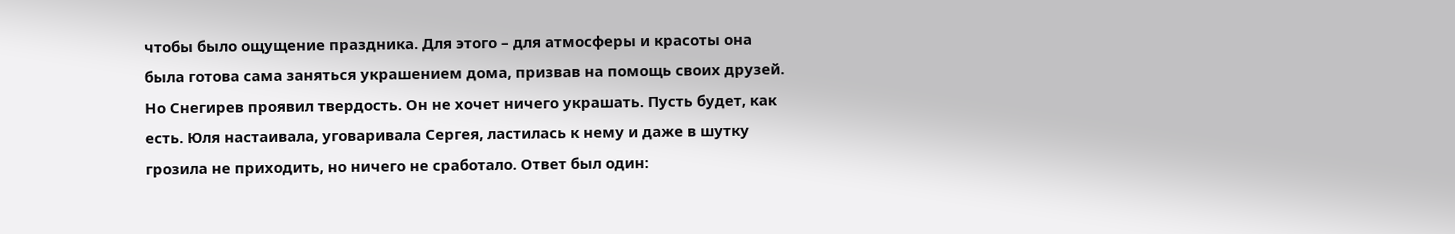чтобы было ощущение праздника. Для этого – для атмосферы и красоты она была готова сама заняться украшением дома, призвав на помощь своих друзей. Но Снегирев проявил твердость. Он не хочет ничего украшать. Пусть будет, как есть. Юля настаивала, уговаривала Сергея, ластилась к нему и даже в шутку грозила не приходить, но ничего не сработало. Ответ был один: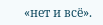«нет и всё».